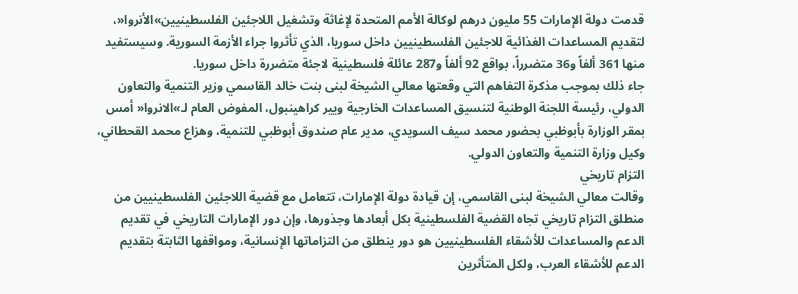قدمت دولة الإمارات 55 مليون درهم لوكالة الأمم المتحدة لإغاثة وتشغيل اللاجئين الفلسطينيين»الأنروا«، لتقديم المساعدات الغذائية للاجئين الفلسطينيين داخل سوريا، الذي تأثروا جراء الأزمة السورية. وسيستفيد منها 361 ألفاً و36 متضرراً، بواقع 92 ألفاً و287 عائلة فلسطينية لاجئة متضررة داخل سوريا.
جاء ذلك بموجب مذكرة التفاهم التي وقعتها معالي الشيخة لبنى بنت خالد القاسمي وزير التنمية والتعاون الدولي، رئيسة اللجنة الوطنية لتنسيق المساعدات الخارجية ويير كراهينبول، المفوض العام لـ»الانروا« أمس بمقر الوزارة بأبوظبي بحضور محمد سيف السويدي، مدير عام صندوق أبوظبي للتنمية، وهزاع محمد القحطاني، وكيل وزارة التنمية والتعاون الدولي.
التزام تاريخي
وقالت معالي الشيخة لبنى القاسمي، إن قيادة دولة الإمارات، تتعامل مع قضية اللاجئين الفلسطينيين من منطلق التزام تاريخي تجاه القضية الفلسطينية بكل أبعادها وجذورها، وإن دور الإمارات التاريخي في تقديم الدعم والمساعدات للأشقاء الفلسطينيين هو دور ينطلق من التزاماتها الإنسانية، ومواقفها الثابتة بتقديم الدعم للأشقاء العرب، ولكل المتأثرين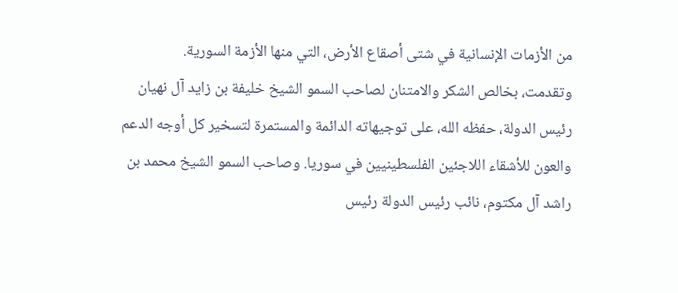من الأزمات الإنسانية في شتى أصقاع الأرض، التي منها الأزمة السورية.
وتقدمت، بخالص الشكر والامتنان لصاحب السمو الشيخ خليفة بن زايد آل نهيان رئيس الدولة، حفظه الله، على توجيهاته الدائمة والمستمرة لتسخير كل أوجه الدعم والعون للأشقاء اللاجئين الفلسطينيين في سوريا. وصاحب السمو الشيخ محمد بن راشد آل مكتوم، نائب رئيس الدولة رئيس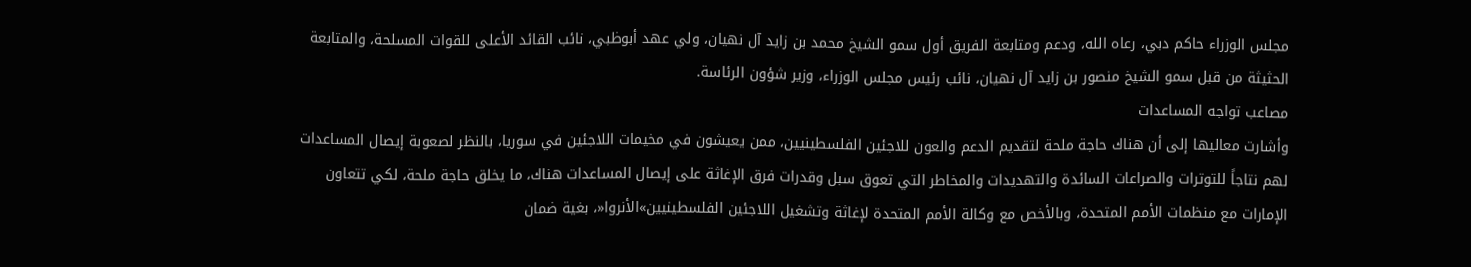مجلس الوزراء حاكم دبي، رعاه الله، ودعم ومتابعة الفريق أول سمو الشيخ محمد بن زايد آل نهيان، ولي عهد أبوظبي، نائب القائد الأعلى للقوات المسلحة، والمتابعة الحثيثة من قبل سمو الشيخ منصور بن زايد آل نهيان، نائب رئيس مجلس الوزراء، وزير شؤون الرئاسة.
مصاعب تواجه المساعدات
وأشارت معاليها إلى أن هناك حاجة ملحة لتقديم الدعم والعون للاجئين الفلسطينيين، ممن يعيشون في مخيمات اللاجئين في سوريا، بالنظر لصعوبة إيصال المساعدات لهم نتاجاً للتوترات والصراعات السائدة والتهديدات والمخاطر التي تعوق سبل وقدرات فرق الإغاثة على إيصال المساعدات هناك، ما يخلق حاجة ملحة، لكي تتعاون الإمارات مع منظمات الأمم المتحدة، وبالأخص مع وكالة الأمم المتحدة لإغاثة وتشغيل اللاجئين الفلسطينيين»الأنروا«، بغية ضمان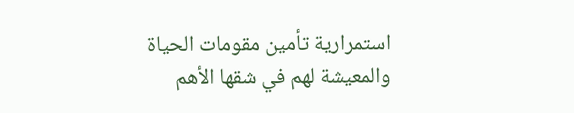استمرارية تأمين مقومات الحياة والمعيشة لهم في شقها الأهم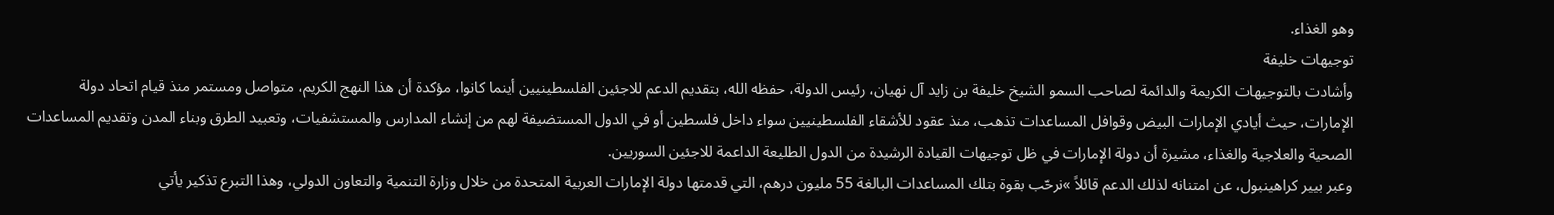وهو الغذاء.
توجيهات خليفة
وأشادت بالتوجيهات الكريمة والدائمة لصاحب السمو الشيخ خليفة بن زايد آل نهيان، رئيس الدولة، حفظه الله، بتقديم الدعم للاجئين الفلسطينيين أينما كانوا، مؤكدة أن هذا النهج الكريم، متواصل ومستمر منذ قيام اتحاد دولة الإمارات، حيث أيادي الإمارات البيض وقوافل المساعدات تذهب، منذ عقود للأشقاء الفلسطينيين سواء داخل فلسطين أو في الدول المستضيفة لهم من إنشاء المدارس والمستشفيات، وتعبيد الطرق وبناء المدن وتقديم المساعدات الصحية والعلاجية والغذاء، مشيرة أن دولة الإمارات في ظل توجيهات القيادة الرشيدة من الدول الطليعة الداعمة للاجئين السوريين.
وعبر بيير كراهينبول، عن امتنانه لذلك الدعم قائلاً »نرحّب بقوة بتلك المساعدات البالغة 55 مليون درهم، التي قدمتها دولة الإمارات العربية المتحدة من خلال وزارة التنمية والتعاون الدولي، وهذا التبرع تذكير يأتي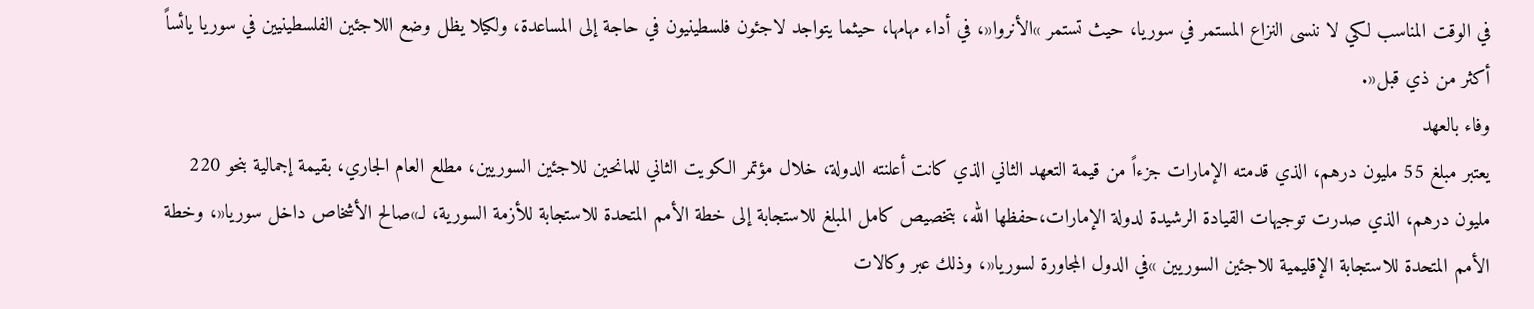في الوقت المناسب لكي لا ننسى النزاع المستمر في سوريا، حيث تستمر »الأنروا«، في أداء مهامها، حيثما يتواجد لاجئون فلسطينيون في حاجة إلى المساعدة، ولكيلا يظل وضع اللاجئين الفلسطينيين في سوريا يائساً أكثر من ذي قبل«.
وفاء بالعهد
يعتبر مبلغ 55 مليون درهم، الذي قدمته الإمارات جزءاً من قيمة التعهد الثاني الذي كانت أعلنته الدولة، خلال مؤتمر الكويت الثاني للمانحين للاجئين السوريين، مطلع العام الجاري، بقيمة إجمالية بنحو 220 مليون درهم، الذي صدرت توجيهات القيادة الرشيدة لدولة الإمارات،حفظها الله، بتخصيص كامل المبلغ للاستجابة إلى خطة الأمم المتحدة للاستجابة للأزمة السورية، لـ»صالح الأشخاص داخل سوريا«، وخطة الأمم المتحدة للاستجابة الإقليمية للاجئين السوريين »في الدول المجاورة لسوريا«، وذلك عبر وكالات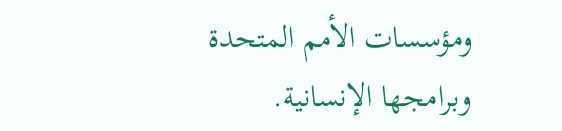ومؤسسات الأمم المتحدة وبرامجها الإنسانية.